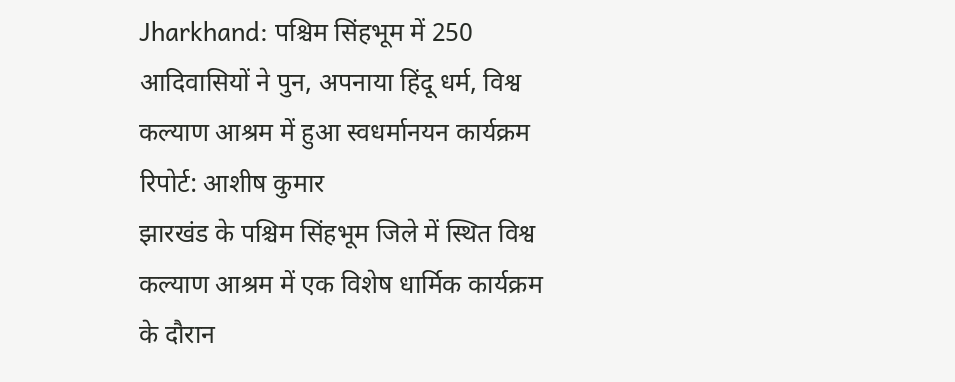Jharkhand: पश्चिम सिंहभूम में 250 आदिवासियों ने पुन, अपनाया हिंदू धर्म, विश्व कल्याण आश्रम में हुआ स्वधर्मानयन कार्यक्रम
रिपोर्ट: आशीष कुमार
झारखंड के पश्चिम सिंहभूम जिले में स्थित विश्व कल्याण आश्रम में एक विशेष धार्मिक कार्यक्रम के दौरान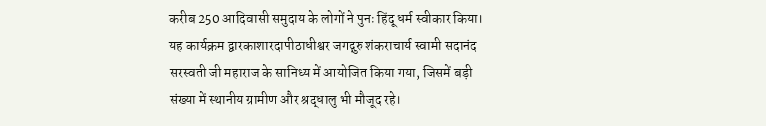करीब 250 आदिवासी समुदाय के लोगों ने पुनः हिंदू धर्म स्वीकार किया। यह कार्यक्रम द्वारकाशारदापीठाधीश्वर जगद्गुरु शंकराचार्य स्वामी सदानंद सरस्वती जी महाराज के सानिध्य में आयोजित किया गया, जिसमें बड़ी संख्या में स्थानीय ग्रामीण और श्रद्धालु भी मौजूद रहे।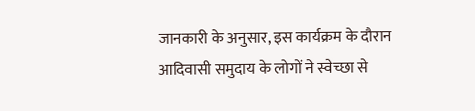जानकारी के अनुसार, इस कार्यक्रम के दौरान आदिवासी समुदाय के लोगों ने स्वेच्छा से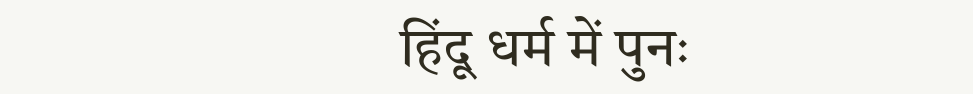हिंदू धर्म में पुनः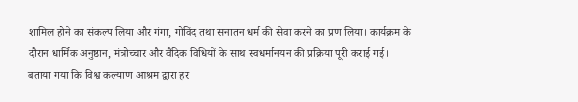शामिल होने का संकल्प लिया और गंगा, गोविंद तथा सनातन धर्म की सेवा करने का प्रण लिया। कार्यक्रम के दौरान धार्मिक अनुष्ठान, मंत्रोच्चार और वैदिक विधियों के साथ स्वधर्मानयन की प्रक्रिया पूरी कराई गई।
बताया गया कि विश्व कल्याण आश्रम द्वारा हर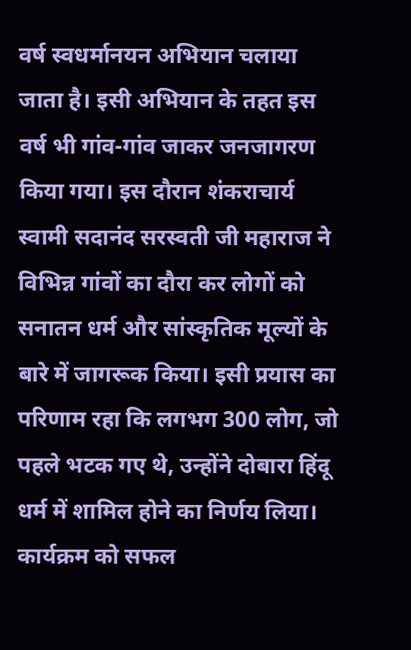वर्ष स्वधर्मानयन अभियान चलाया जाता है। इसी अभियान के तहत इस वर्ष भी गांव-गांव जाकर जनजागरण किया गया। इस दौरान शंकराचार्य स्वामी सदानंद सरस्वती जी महाराज ने विभिन्न गांवों का दौरा कर लोगों को सनातन धर्म और सांस्कृतिक मूल्यों के बारे में जागरूक किया। इसी प्रयास का परिणाम रहा कि लगभग 300 लोग, जो पहले भटक गए थे, उन्होंने दोबारा हिंदू धर्म में शामिल होने का निर्णय लिया।
कार्यक्रम को सफल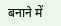बनाने में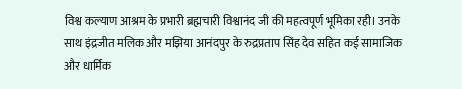विश्व कल्याण आश्रम के प्रभारी ब्रह्मचारी विश्वानंद जी की महत्वपूर्ण भूमिका रही। उनके साथ इंद्रजीत मलिक और मझिया आनंदपुर के रुद्रप्रताप सिंह देव सहित कई सामाजिक और धार्मिक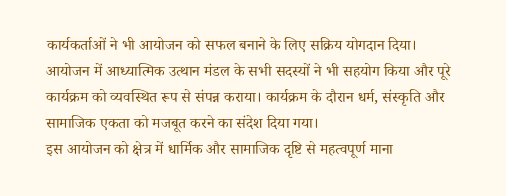कार्यकर्ताओं ने भी आयोजन को सफल बनाने के लिए सक्रिय योगदान दिया।
आयोजन में आध्यात्मिक उत्थान मंडल के सभी सदस्यों ने भी सहयोग किया और पूरे कार्यक्रम को व्यवस्थित रूप से संपन्न कराया। कार्यक्रम के दौरान धर्म, संस्कृति और सामाजिक एकता को मजबूत करने का संदेश दिया गया।
इस आयोजन को क्षेत्र में धार्मिक और सामाजिक दृष्टि से महत्वपूर्ण माना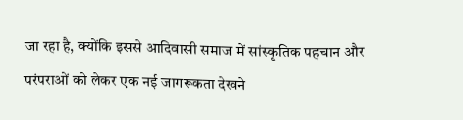जा रहा है, क्योंकि इससे आदिवासी समाज में सांस्कृतिक पहचान और परंपराओं को लेकर एक नई जागरूकता देखने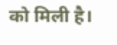को मिली है।